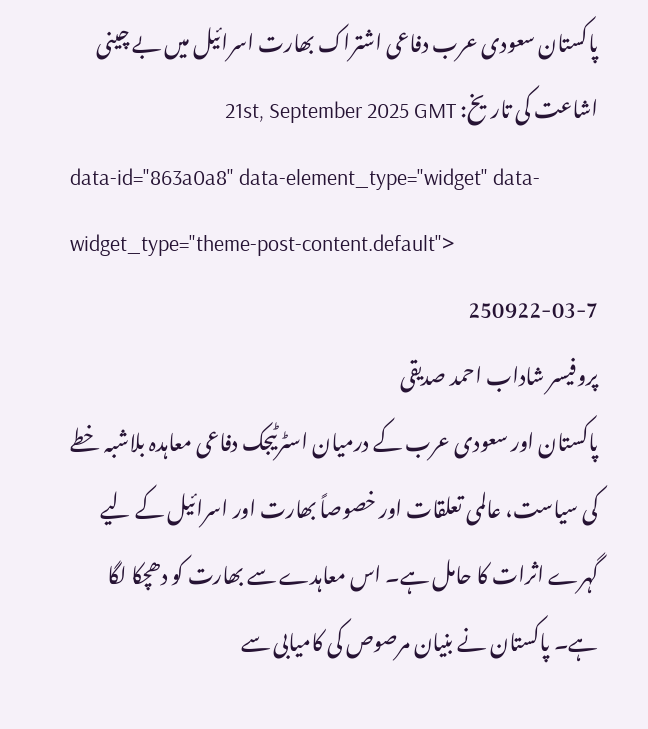پاکستان سعودی عرب دفاعی اشتراک بھارت اسرائیل میں بے چینی
اشاعت کی تاریخ: 21st, September 2025 GMT
data-id="863a0a8" data-element_type="widget" data-widget_type="theme-post-content.default">
250922-03-7
پروفیسر شاداب احمد صدیقی
پاکستان اور سعودی عرب کے درمیان اسٹرٹیجک دفاعی معاہدہ بلاشبہ خطے کی سیاست، عالمی تعلقات اور خصوصاً بھارت اور اسرائیل کے لیے گہرے اثرات کا حامل ہے۔ اس معاہدے سے بھارت کو دھچکا لگا ہے۔ پاکستان نے بنیان مرصوص کی کامیابی سے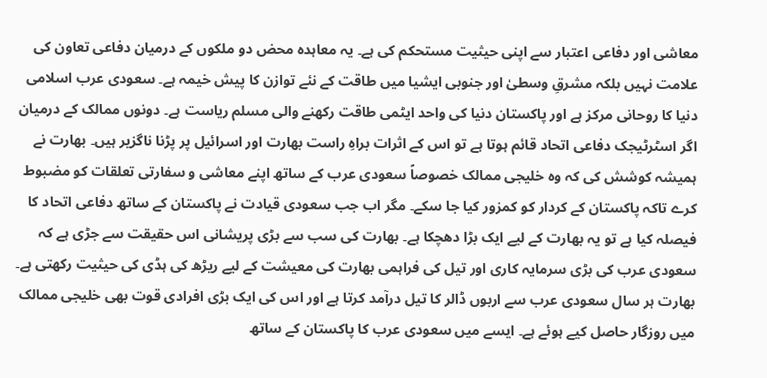معاشی اور دفاعی اعتبار سے اپنی حیثیت مستحکم کی ہے۔ یہ معاہدہ محض دو ملکوں کے درمیان دفاعی تعاون کی علامت نہیں بلکہ مشرقِ وسطیٰ اور جنوبی ایشیا میں طاقت کے نئے توازن کا پیش خیمہ ہے۔ سعودی عرب اسلامی دنیا کا روحانی مرکز ہے اور پاکستان دنیا کی واحد ایٹمی طاقت رکھنے والی مسلم ریاست ہے۔ دونوں ممالک کے درمیان اگر اسٹرٹیجک دفاعی اتحاد قائم ہوتا ہے تو اس کے اثرات براہِ راست بھارت اور اسرائیل پر پڑنا ناگزیر ہیں۔ بھارت نے ہمیشہ کوشش کی کہ وہ خلیجی ممالک خصوصاً سعودی عرب کے ساتھ اپنے معاشی و سفارتی تعلقات کو مضبوط کرے تاکہ پاکستان کے کردار کو کمزور کیا جا سکے۔ مگر اب جب سعودی قیادت نے پاکستان کے ساتھ دفاعی اتحاد کا فیصلہ کیا ہے تو یہ بھارت کے لیے ایک بڑا دھچکا ہے۔ بھارت کی سب سے بڑی پریشانی اس حقیقت سے جڑی ہے کہ سعودی عرب کی بڑی سرمایہ کاری اور تیل کی فراہمی بھارت کی معیشت کے لیے ریڑھ کی ہڈی کی حیثیت رکھتی ہے۔ بھارت ہر سال سعودی عرب سے اربوں ڈالر کا تیل درآمد کرتا ہے اور اس کی ایک بڑی افرادی قوت بھی خلیجی ممالک میں روزگار حاصل کیے ہوئے ہے۔ ایسے میں سعودی عرب کا پاکستان کے ساتھ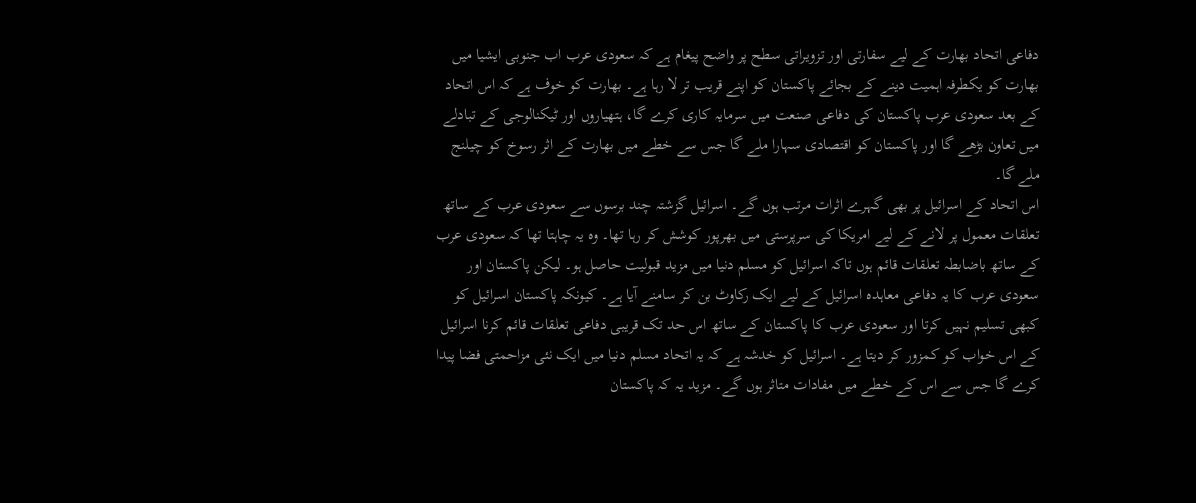دفاعی اتحاد بھارت کے لیے سفارتی اور تزویراتی سطح پر واضح پیغام ہے کہ سعودی عرب اب جنوبی ایشیا میں بھارت کو یکطرفہ اہمیت دینے کے بجائے پاکستان کو اپنے قریب تر لا رہا ہے۔ بھارت کو خوف ہے کہ اس اتحاد کے بعد سعودی عرب پاکستان کی دفاعی صنعت میں سرمایہ کاری کرے گا، ہتھیاروں اور ٹیکنالوجی کے تبادلے میں تعاون بڑھے گا اور پاکستان کو اقتصادی سہارا ملے گا جس سے خطے میں بھارت کے اثر رسوخ کو چیلنج ملے گا۔
اس اتحاد کے اسرائیل پر بھی گہرے اثرات مرتب ہوں گے۔ اسرائیل گزشتہ چند برسوں سے سعودی عرب کے ساتھ تعلقات معمول پر لانے کے لیے امریکا کی سرپرستی میں بھرپور کوشش کر رہا تھا۔ وہ یہ چاہتا تھا کہ سعودی عرب کے ساتھ باضابطہ تعلقات قائم ہوں تاکہ اسرائیل کو مسلم دنیا میں مزید قبولیت حاصل ہو۔ لیکن پاکستان اور سعودی عرب کا یہ دفاعی معاہدہ اسرائیل کے لیے ایک رکاوٹ بن کر سامنے آیا ہے۔ کیونکہ پاکستان اسرائیل کو کبھی تسلیم نہیں کرتا اور سعودی عرب کا پاکستان کے ساتھ اس حد تک قریبی دفاعی تعلقات قائم کرنا اسرائیل کے اس خواب کو کمزور کر دیتا ہے۔ اسرائیل کو خدشہ ہے کہ یہ اتحاد مسلم دنیا میں ایک نئی مزاحمتی فضا پیدا کرے گا جس سے اس کے خطے میں مفادات متاثر ہوں گے۔ مزید یہ کہ پاکستان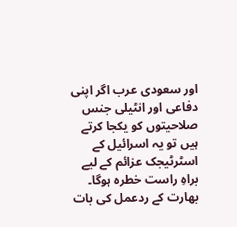اور سعودی عرب اگر اپنی دفاعی اور انٹیلی جنس صلاحیتوں کو یکجا کرتے ہیں تو یہ اسرائیل کے اسٹرٹیجک عزائم کے لیے براہِ راست خطرہ ہوگا۔
بھارت کے ردعمل کی بات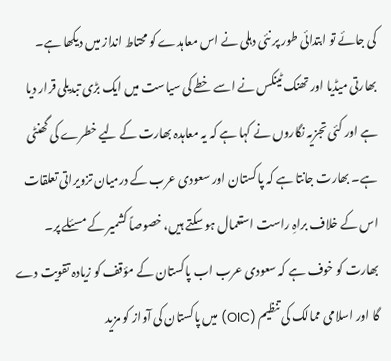کی جائے تو ابتدائی طور پر نئی دہلی نے اس معاہدے کو محتاط انداز میں دیکھا ہے۔ بھارتی میڈیا اور تھنک ٹینکس نے اسے خطے کی سیاست میں ایک بڑی تبدیلی قرار دیا ہے اور کئی تجزیہ نگاروں نے کہا ہے کہ یہ معاہدہ بھارت کے لیے خطرے کی گھنٹی ہے۔ بھارت جانتا ہے کہ پاکستان اور سعودی عرب کے درمیان تزویراتی تعلقات اس کے خلاف براہِ راست استعمال ہو سکتے ہیں، خصوصاً کشمیر کے مسئلے پر۔ بھارت کو خوف ہے کہ سعودی عرب اب پاکستان کے مؤقف کو زیادہ تقویت دے گا اور اسلامی ممالک کی تنظیم (OIC) میں پاکستان کی آواز کو مزید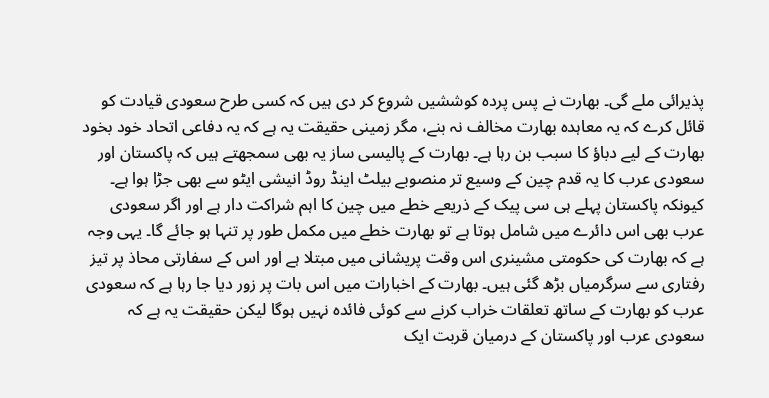پذیرائی ملے گی۔ بھارت نے پس پردہ کوششیں شروع کر دی ہیں کہ کسی طرح سعودی قیادت کو قائل کرے کہ یہ معاہدہ بھارت مخالف نہ بنے، مگر زمینی حقیقت یہ ہے کہ یہ دفاعی اتحاد خود بخود بھارت کے لیے دباؤ کا سبب بن رہا ہے۔ بھارت کے پالیسی ساز یہ بھی سمجھتے ہیں کہ پاکستان اور سعودی عرب کا یہ قدم چین کے وسیع تر منصوبے بیلٹ اینڈ روڈ انیشی ایٹو سے بھی جڑا ہوا ہے۔ کیونکہ پاکستان پہلے ہی سی پیک کے ذریعے خطے میں چین کا اہم شراکت دار ہے اور اگر سعودی عرب بھی اس دائرے میں شامل ہوتا ہے تو بھارت خطے میں مکمل طور پر تنہا ہو جائے گا۔ یہی وجہ ہے کہ بھارت کی حکومتی مشینری اس وقت پریشانی میں مبتلا ہے اور اس کے سفارتی محاذ پر تیز رفتاری سے سرگرمیاں بڑھ گئی ہیں۔ بھارت کے اخبارات میں اس بات پر زور دیا جا رہا ہے کہ سعودی عرب کو بھارت کے ساتھ تعلقات خراب کرنے سے کوئی فائدہ نہیں ہوگا لیکن حقیقت یہ ہے کہ سعودی عرب اور پاکستان کے درمیان قربت ایک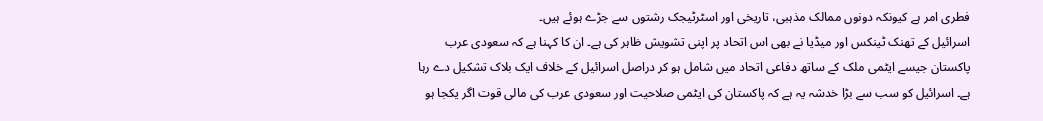فطری امر ہے کیونکہ دونوں ممالک مذہبی، تاریخی اور اسٹرٹیجک رشتوں سے جڑے ہوئے ہیں۔
اسرائیل کے تھنک ٹینکس اور میڈیا نے بھی اس اتحاد پر اپنی تشویش ظاہر کی ہے۔ ان کا کہنا ہے کہ سعودی عرب پاکستان جیسے ایٹمی ملک کے ساتھ دفاعی اتحاد میں شامل ہو کر دراصل اسرائیل کے خلاف ایک بلاک تشکیل دے رہا ہے۔ اسرائیل کو سب سے بڑا خدشہ یہ ہے کہ پاکستان کی ایٹمی صلاحیت اور سعودی عرب کی مالی قوت اگر یکجا ہو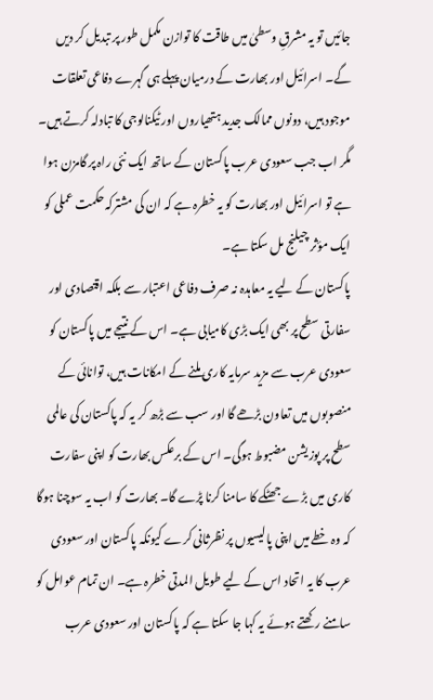جائیں تو یہ مشرقِ وسطیٰ میں طاقت کا توازن مکمل طور پر تبدیل کر دیں گے۔ اسرائیل اور بھارت کے درمیان پہلے ہی گہرے دفاعی تعلقات موجود ہیں، دونوں ممالک جدید ہتھیاروں اور ٹیکنالوجی کا تبادلہ کرتے ہیں۔ مگر اب جب سعودی عرب پاکستان کے ساتھ ایک نئی راہ پر گامزن ہوا ہے تو اسرائیل اور بھارت کو یہ خطرہ ہے کہ ان کی مشترکہ حکمت عملی کو ایک مؤثر چیلنج مل سکتا ہے۔
پاکستان کے لیے یہ معاہدہ نہ صرف دفاعی اعتبار سے بلکہ اقتصادی اور سفارتی سطح پر بھی ایک بڑی کامیابی ہے۔ اس کے نتیجے میں پاکستان کو سعودی عرب سے مزید سرمایہ کاری ملنے کے امکانات ہیں، توانائی کے منصوبوں میں تعاون بڑھے گا اور سب سے بڑھ کر یہ کہ پاکستان کی عالمی سطح پر پوزیشن مضبوط ہوگی۔ اس کے برعکس بھارت کو اپنی سفارت کاری میں بڑے جھٹکے کا سامنا کرنا پڑے گا۔ بھارت کو اب یہ سوچنا ہوگا کہ وہ خطے میں اپنی پالیسیوں پر نظرثانی کرے کیونکہ پاکستان اور سعودی عرب کا یہ اتحاد اس کے لیے طویل المدتی خطرہ ہے۔ ان تمام عوامل کو سامنے رکھتے ہوئے یہ کہا جا سکتا ہے کہ پاکستان اور سعودی عرب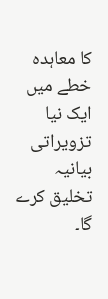کا معاہدہ خطے میں ایک نیا تزویراتی بیانیہ تخلیق کرے گا۔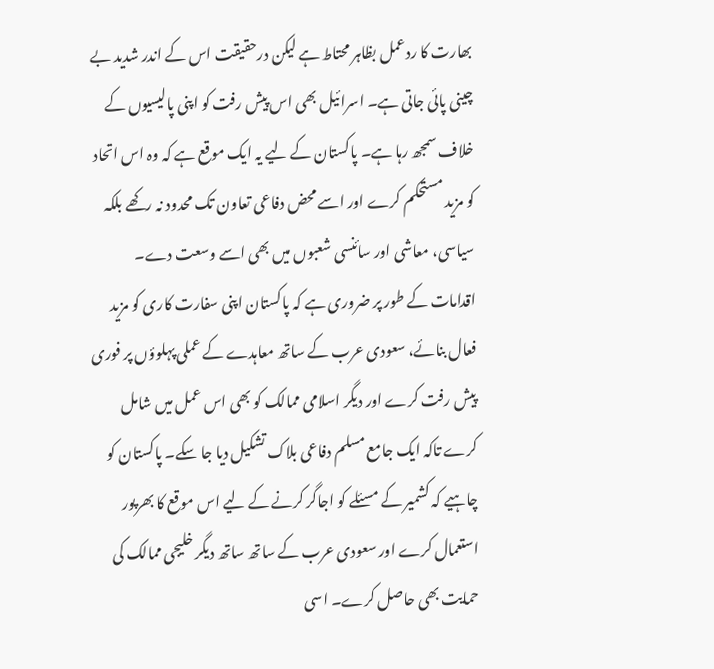بھارت کا ردعمل بظاہر محتاط ہے لیکن درحقیقت اس کے اندر شدید بے چینی پائی جاتی ہے۔ اسرائیل بھی اس پیش رفت کو اپنی پالیسیوں کے خلاف سمجھ رہا ہے۔ پاکستان کے لیے یہ ایک موقع ہے کہ وہ اس اتحاد کو مزید مستحکم کرے اور اسے محض دفاعی تعاون تک محدود نہ رکھے بلکہ سیاسی، معاشی اور سائنسی شعبوں میں بھی اسے وسعت دے۔
اقدامات کے طور پر ضروری ہے کہ پاکستان اپنی سفارت کاری کو مزید فعال بنائے، سعودی عرب کے ساتھ معاہدے کے عملی پہلوؤں پر فوری پیش رفت کرے اور دیگر اسلامی ممالک کو بھی اس عمل میں شامل کرے تاکہ ایک جامع مسلم دفاعی بلاک تشکیل دیا جا سکے۔ پاکستان کو چاہیے کہ کشمیر کے مسئلے کو اجاگر کرنے کے لیے اس موقع کا بھرپور استعمال کرے اور سعودی عرب کے ساتھ ساتھ دیگر خلیجی ممالک کی حمایت بھی حاصل کرے۔ اسی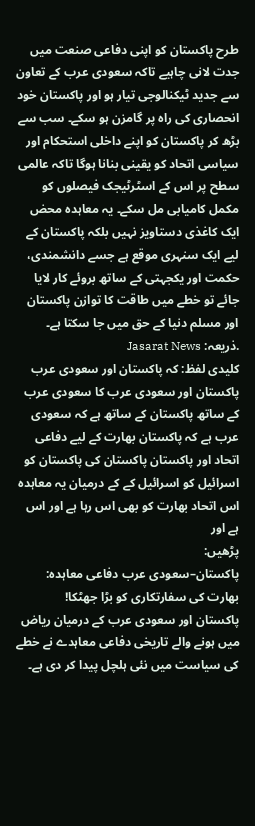طرح پاکستان کو اپنی دفاعی صنعت میں جدت لانی چاہیے تاکہ سعودی عرب کے تعاون سے جدید ٹیکنالوجی تیار ہو اور پاکستان خود انحصاری کی راہ پر گامزن ہو سکے۔ سب سے بڑھ کر پاکستان کو اپنے داخلی استحکام اور سیاسی اتحاد کو یقینی بنانا ہوگا تاکہ عالمی سطح پر اس کے اسٹرٹیجک فیصلوں کو مکمل کامیابی مل سکے۔ یہ معاہدہ محض ایک کاغذی دستاویز نہیں بلکہ پاکستان کے لیے ایک سنہری موقع ہے جسے دانشمندی، حکمت اور یکجہتی کے ساتھ بروئے کار لایا جائے تو خطے میں طاقت کا توازن پاکستان اور مسلم دنیا کے حق میں جا سکتا ہے۔
.ذریعہ: Jasarat News
کلیدی لفظ: کہ پاکستان اور سعودی عرب پاکستان اور سعودی عرب کا سعودی عرب کے ساتھ پاکستان کے ساتھ ہے کہ سعودی عرب ہے کہ پاکستان بھارت کے لیے دفاعی اتحاد اور پاکستان پاکستان کی پاکستان کو اسرائیل کو اسرائیل کے کے درمیان یہ معاہدہ اس اتحاد بھارت کو بھی اس رہا ہے اور اس ہے اور
پڑھیں:
پاکستان–سعودی عرب دفاعی معاہدہ: بھارت کی سفارتکاری کو بڑا جھٹکا!
پاکستان اور سعودی عرب کے درمیان ریاض میں ہونے والے تاریخی دفاعی معاہدے نے خطے کی سیاست میں نئی ہلچل پیدا کر دی ہے۔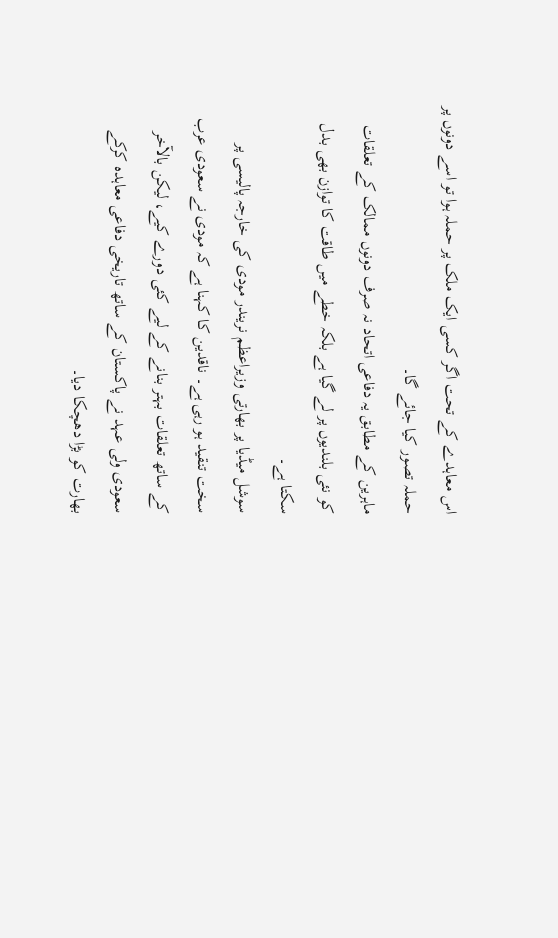اس معاہدے کے تحت اگر کسی ایک ملک پر حملہ ہوا تو اسے دونوں پر حملہ تصور کیا جائے گا۔
ماہرین کے مطابق یہ دفاعی اتحاد نہ صرف دونوں ممالک کے تعلقات کو نئی بلندیوں پر لے گیا ہے بلکہ خطے میں طاقت کا توازن بھی بدل سکتا ہے۔
سوشل میڈیا پر بھارتی وزیراعظم نریندر مودی کی خارجہ پالیسی پر سخت تنقید ہو رہی ہے۔ ناقدین کا کہنا ہے کہ مودی نے سعودی عرب کے ساتھ تعلقات بہتر بنانے کے لیے کئی دورے کیے، لیکن بالآخر سعودی ولی عہد نے پاکستان کے ساتھ تاریخی دفاعی معاہدہ کرکے بھارت کو بڑا دھچکا دیا۔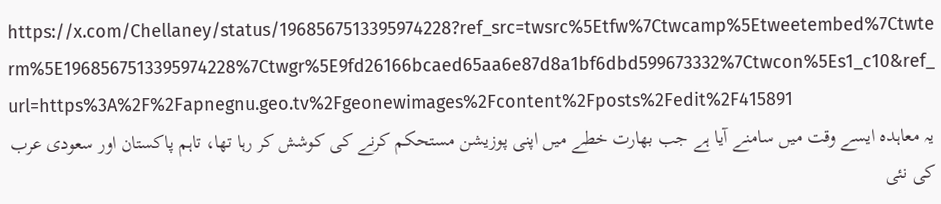https://x.com/Chellaney/status/1968567513395974228?ref_src=twsrc%5Etfw%7Ctwcamp%5Etweetembed%7Ctwterm%5E1968567513395974228%7Ctwgr%5E9fd26166bcaed65aa6e87d8a1bf6dbd599673332%7Ctwcon%5Es1_c10&ref_url=https%3A%2F%2Fapnegnu.geo.tv%2Fgeonewimages%2Fcontent%2Fposts%2Fedit%2F415891
یہ معاہدہ ایسے وقت میں سامنے آیا ہے جب بھارت خطے میں اپنی پوزیشن مستحکم کرنے کی کوشش کر رہا تھا، تاہم پاکستان اور سعودی عرب کی نئی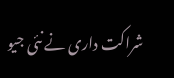شراکت داری نے نئی جیو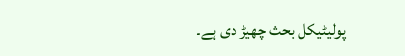پولیٹیکل بحث چھیڑ دی ہے۔